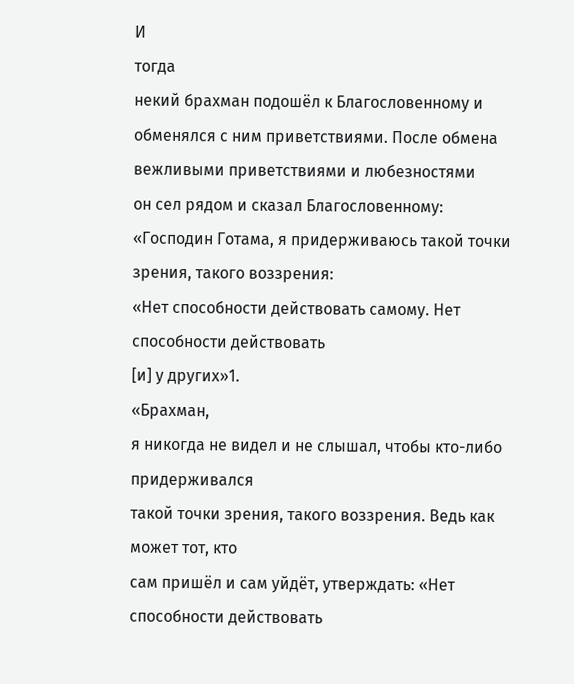И
тогда
некий брахман подошёл к Благословенному и обменялся с ним приветствиями. После обмена вежливыми приветствиями и любезностями
он сел рядом и сказал Благословенному:
«Господин Готама, я придерживаюсь такой точки зрения, такого воззрения:
«Нет способности действовать самому. Нет способности действовать
[и] у других»1.
«Брахман,
я никогда не видел и не слышал, чтобы кто-либо придерживался
такой точки зрения, такого воззрения. Ведь как может тот, кто
сам пришёл и сам уйдёт, утверждать: «Нет способности действовать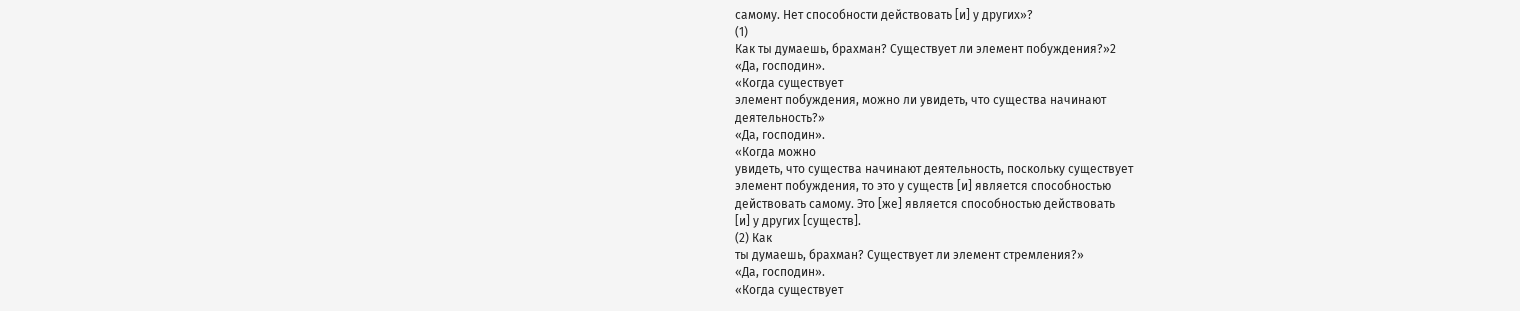самому. Нет способности действовать [и] у других»?
(1)
Как ты думаешь, брахман? Существует ли элемент побуждения?»2
«Да, господин».
«Когда существует
элемент побуждения, можно ли увидеть, что существа начинают
деятельность?»
«Да, господин».
«Когда можно
увидеть, что существа начинают деятельность, поскольку существует
элемент побуждения, то это у существ [и] является способностью
действовать самому. Это [же] является способностью действовать
[и] у других [существ].
(2) Как
ты думаешь, брахман? Существует ли элемент стремления?»
«Да, господин».
«Когда существует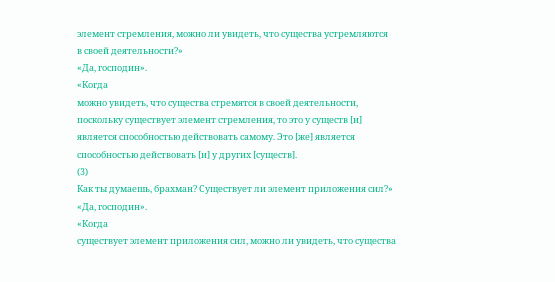элемент стремления, можно ли увидеть, что существа устремляются
в своей деятельности?»
«Да, господин».
«Когда
можно увидеть, что существа стремятся в своей деятельности,
поскольку существует элемент стремления, то это у существ [и]
является способностью действовать самому. Это [же] является
способностью действовать [и] у других [существ].
(3)
Как ты думаешь, брахман? Существует ли элемент приложения сил?»
«Да, господин».
«Когда
существует элемент приложения сил, можно ли увидеть, что существа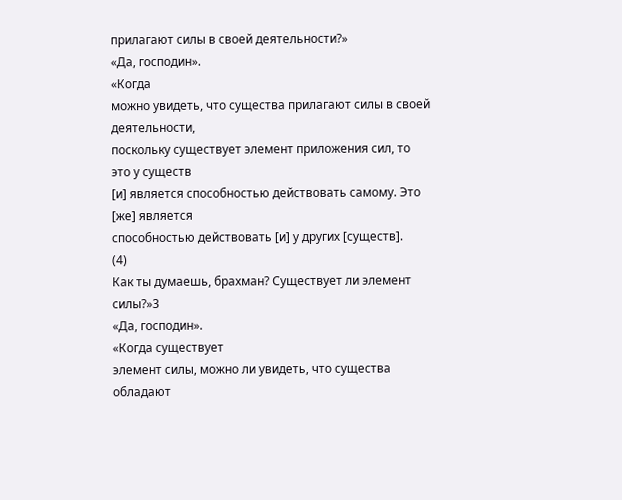прилагают силы в своей деятельности?»
«Да, господин».
«Когда
можно увидеть, что существа прилагают силы в своей деятельности,
поскольку существует элемент приложения сил, то это у существ
[и] является способностью действовать самому. Это [же] является
способностью действовать [и] у других [существ].
(4)
Как ты думаешь, брахман? Существует ли элемент силы?»3
«Да, господин».
«Когда существует
элемент силы, можно ли увидеть, что существа обладают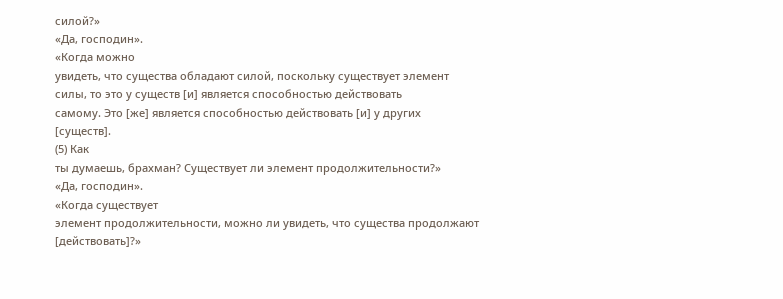силой?»
«Да, господин».
«Когда можно
увидеть, что существа обладают силой, поскольку существует элемент
силы, то это у существ [и] является способностью действовать
самому. Это [же] является способностью действовать [и] у других
[существ].
(5) Как
ты думаешь, брахман? Существует ли элемент продолжительности?»
«Да, господин».
«Когда существует
элемент продолжительности, можно ли увидеть, что существа продолжают
[действовать]?»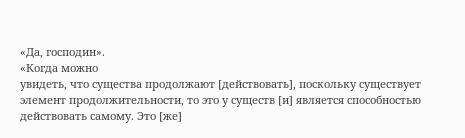«Да, господин».
«Когда можно
увидеть, что существа продолжают [действовать], поскольку существует
элемент продолжительности, то это у существ [и] является способностью
действовать самому. Это [же]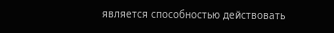является способностью действовать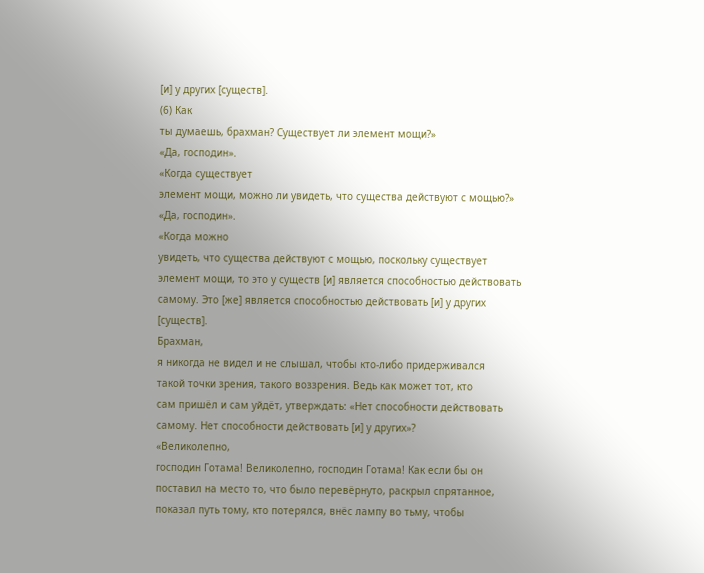[и] у других [существ].
(6) Как
ты думаешь, брахман? Существует ли элемент мощи?»
«Да, господин».
«Когда существует
элемент мощи, можно ли увидеть, что существа действуют с мощью?»
«Да, господин».
«Когда можно
увидеть, что существа действуют с мощью, поскольку существует
элемент мощи, то это у существ [и] является способностью действовать
самому. Это [же] является способностью действовать [и] у других
[существ].
Брахман,
я никогда не видел и не слышал, чтобы кто-либо придерживался
такой точки зрения, такого воззрения. Ведь как может тот, кто
сам пришёл и сам уйдёт, утверждать: «Нет способности действовать
самому. Нет способности действовать [и] у других»?
«Великолепно,
господин Готама! Великолепно, господин Готама! Как если бы он
поставил на место то, что было перевёрнуто, раскрыл спрятанное,
показал путь тому, кто потерялся, внёс лампу во тьму, чтобы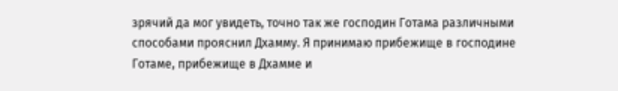зрячий да мог увидеть, точно так же господин Готама различными
способами прояснил Дхамму. Я принимаю прибежище в господине
Готаме, прибежище в Дхамме и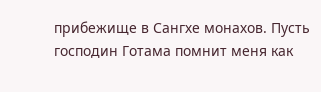прибежище в Сангхе монахов. Пусть
господин Готама помнит меня как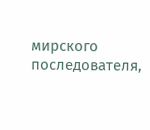мирского последователя,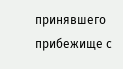принявшего
прибежище с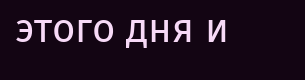этого дня и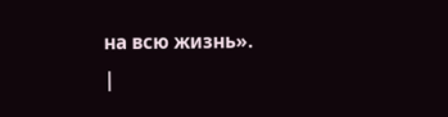на всю жизнь».
|